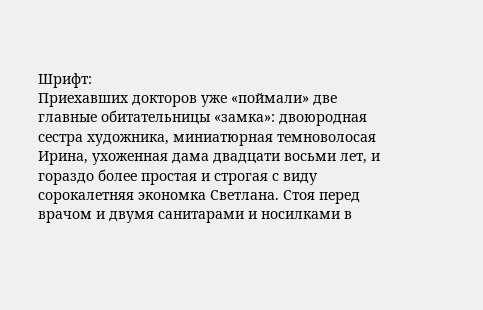Шрифт:
Приехавших докторов уже «поймали» две главные обитательницы «замка»: двоюродная сестра художника, миниатюрная темноволосая Ирина, ухоженная дама двадцати восьми лет, и гораздо более простая и строгая с виду сорокалетняя экономка Светлана. Стоя перед врачом и двумя санитарами и носилками в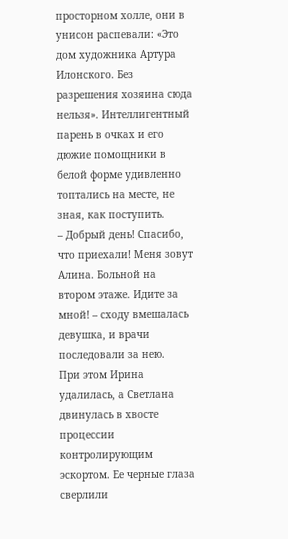просторном холле, они в унисон распевали: «Это дом художника Артура Илонского. Без разрешения хозяина сюда нельзя». Интеллигентный парень в очках и его дюжие помощники в белой форме удивленно топтались на месте, не зная, как поступить.
– Добрый день! Спасибо, что приехали! Меня зовут Алина. Больной на втором этаже. Идите за мной! – сходу вмешалась девушка, и врачи последовали за нею.
При этом Ирина удалилась, а Светлана двинулась в хвосте процессии контролирующим эскортом. Ее черные глаза сверлили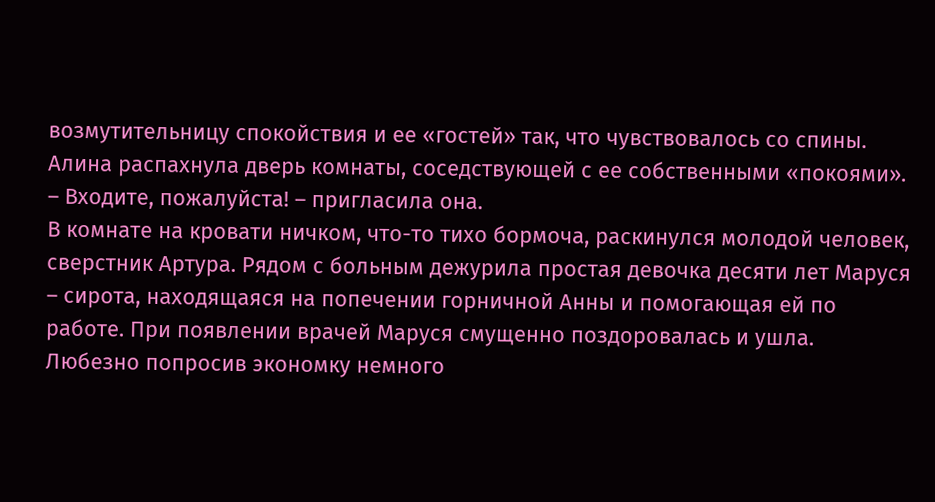возмутительницу спокойствия и ее «гостей» так, что чувствовалось со спины. Алина распахнула дверь комнаты, соседствующей с ее собственными «покоями».
– Входите, пожалуйста! – пригласила она.
В комнате на кровати ничком, что-то тихо бормоча, раскинулся молодой человек, сверстник Артура. Рядом с больным дежурила простая девочка десяти лет Маруся – сирота, находящаяся на попечении горничной Анны и помогающая ей по работе. При появлении врачей Маруся смущенно поздоровалась и ушла. Любезно попросив экономку немного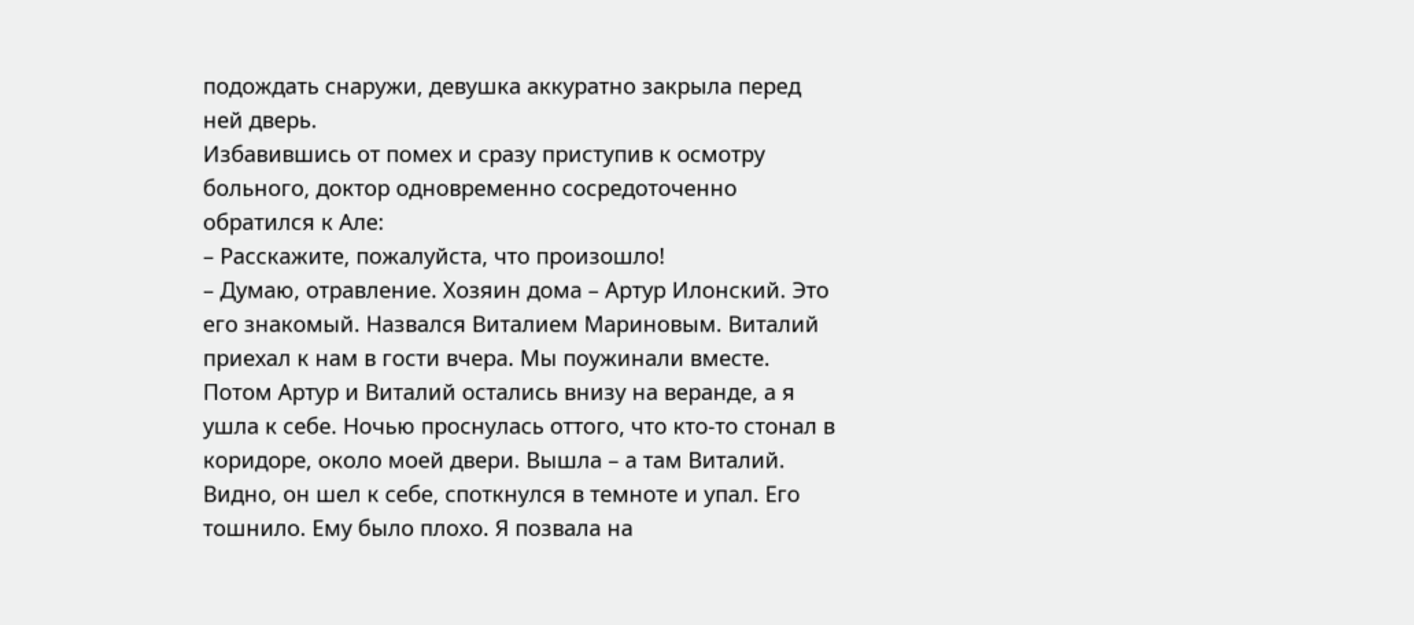подождать снаружи, девушка аккуратно закрыла перед ней дверь.
Избавившись от помех и сразу приступив к осмотру больного, доктор одновременно сосредоточенно обратился к Але:
– Расскажите, пожалуйста, что произошло!
– Думаю, отравление. Хозяин дома – Артур Илонский. Это его знакомый. Назвался Виталием Мариновым. Виталий приехал к нам в гости вчера. Мы поужинали вместе. Потом Артур и Виталий остались внизу на веранде, а я ушла к себе. Ночью проснулась оттого, что кто-то стонал в коридоре, около моей двери. Вышла – а там Виталий. Видно, он шел к себе, споткнулся в темноте и упал. Его тошнило. Ему было плохо. Я позвала на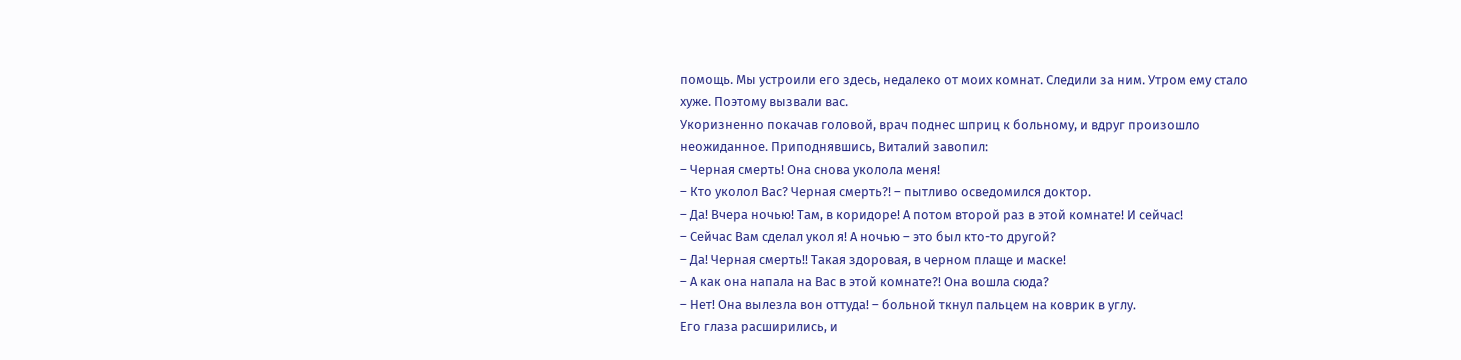помощь. Мы устроили его здесь, недалеко от моих комнат. Следили за ним. Утром ему стало хуже. Поэтому вызвали вас.
Укоризненно покачав головой, врач поднес шприц к больному, и вдруг произошло неожиданное. Приподнявшись, Виталий завопил:
– Черная смерть! Она снова уколола меня!
– Кто уколол Вас? Черная смерть?! – пытливо осведомился доктор.
– Да! Вчера ночью! Там, в коридоре! А потом второй раз в этой комнате! И сейчас!
– Сейчас Вам сделал укол я! А ночью – это был кто-то другой?
– Да! Черная смерть!! Такая здоровая, в черном плаще и маске!
– А как она напала на Вас в этой комнате?! Она вошла сюда?
– Нет! Она вылезла вон оттуда! – больной ткнул пальцем на коврик в углу.
Его глаза расширились, и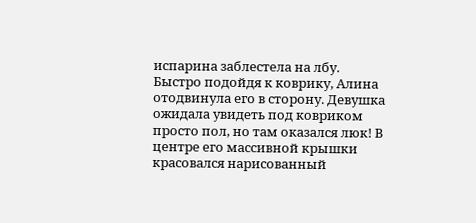испарина заблестела на лбу.
Быстро подойдя к коврику, Алина отодвинула его в сторону. Девушка ожидала увидеть под ковриком просто пол, но там оказался люк! В центре его массивной крышки красовался нарисованный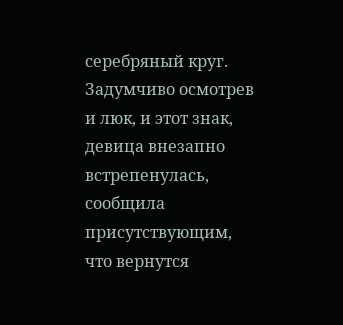серебряный круг. Задумчиво осмотрев и люк, и этот знак, девица внезапно встрепенулась, сообщила присутствующим, что вернутся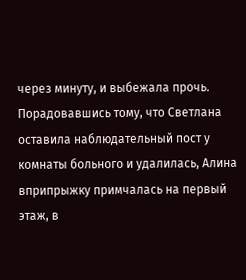через минуту, и выбежала прочь.
Порадовавшись тому, что Светлана оставила наблюдательный пост у комнаты больного и удалилась, Алина вприпрыжку примчалась на первый этаж, в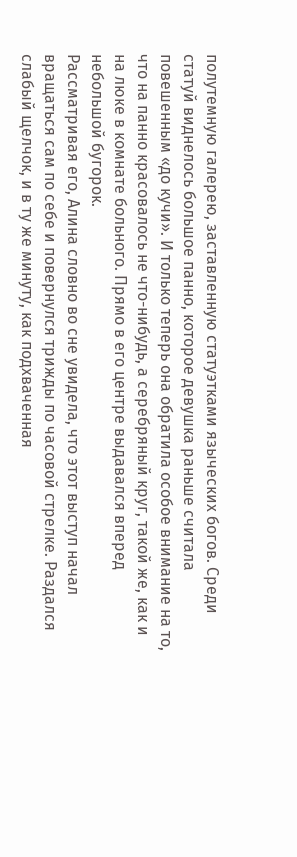полутемную галерею, заставленную статуэтками языческих богов. Среди статуй виднелось большое панно, которое девушка раньше считала повешенным «до кучи». И только теперь она обратила особое внимание на то, что на панно красовалось не что-нибудь, а серебряный круг, такой же, как и на люке в комнате больного. Прямо в его центре выдавался вперед небольшой бугорок.
Рассматривая его, Алина словно во сне увидела, что этот выступ начал вращаться сам по себе и повернулся трижды по часовой стрелке. Раздался слабый щелчок, и в ту же минуту, как подхваченная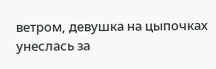ветром, девушка на цыпочках унеслась за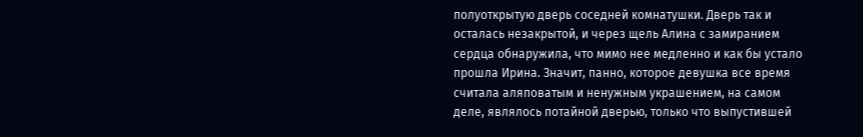полуоткрытую дверь соседней комнатушки. Дверь так и осталась незакрытой, и через щель Алина с замиранием сердца обнаружила, что мимо нее медленно и как бы устало прошла Ирина. Значит, панно, которое девушка все время считала аляповатым и ненужным украшением, на самом деле, являлось потайной дверью, только что выпустившей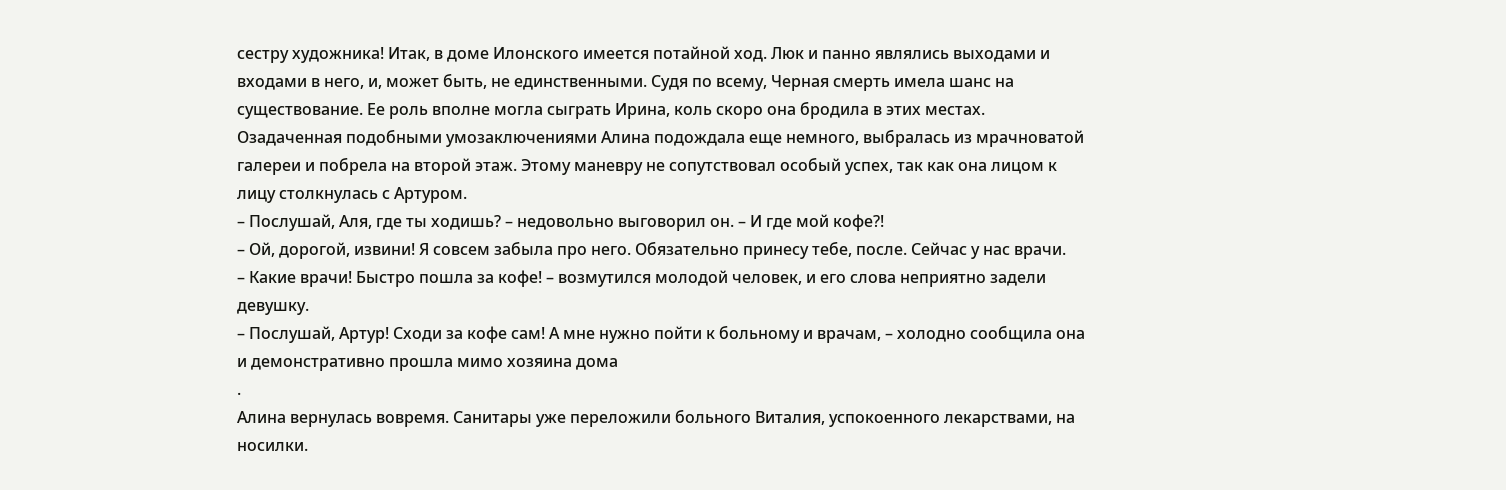сестру художника! Итак, в доме Илонского имеется потайной ход. Люк и панно являлись выходами и входами в него, и, может быть, не единственными. Судя по всему, Черная смерть имела шанс на существование. Ее роль вполне могла сыграть Ирина, коль скоро она бродила в этих местах.
Озадаченная подобными умозаключениями Алина подождала еще немного, выбралась из мрачноватой галереи и побрела на второй этаж. Этому маневру не сопутствовал особый успех, так как она лицом к лицу столкнулась с Артуром.
– Послушай, Аля, где ты ходишь? – недовольно выговорил он. – И где мой кофе?!
– Ой, дорогой, извини! Я совсем забыла про него. Обязательно принесу тебе, после. Сейчас у нас врачи.
– Какие врачи! Быстро пошла за кофе! – возмутился молодой человек, и его слова неприятно задели девушку.
– Послушай, Артур! Сходи за кофе сам! А мне нужно пойти к больному и врачам, – холодно сообщила она и демонстративно прошла мимо хозяина дома
.
Алина вернулась вовремя. Санитары уже переложили больного Виталия, успокоенного лекарствами, на носилки.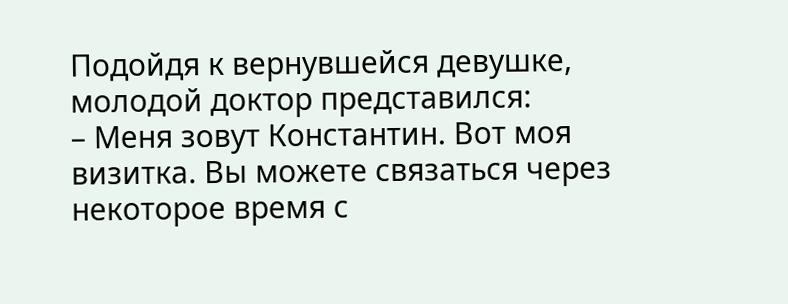Подойдя к вернувшейся девушке, молодой доктор представился:
– Меня зовут Константин. Вот моя визитка. Вы можете связаться через некоторое время с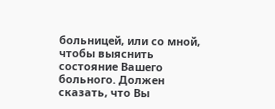больницей, или со мной, чтобы выяснить состояние Вашего больного. Должен сказать, что Вы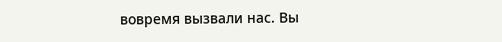вовремя вызвали нас. Вы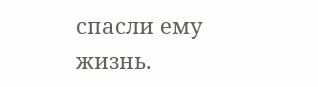спасли ему жизнь.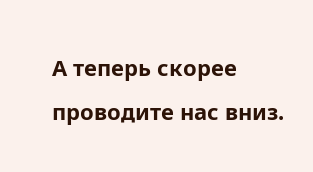А теперь скорее проводите нас вниз.